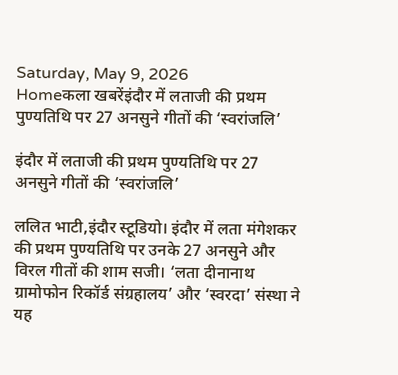Saturday, May 9, 2026
Homeकला खबरेंइंदौर में लताजी की प्रथम पुण्यतिथि पर 27 अनसुने गीतों की ‘स्वरांजलि’

इंदौर में लताजी की प्रथम पुण्यतिथि पर 27 अनसुने गीतों की ‘स्वरांजलि’

ललित भाटी,इंदौर स्टूडियो। इंदौर में लता मंगेशकर की प्रथम पुण्यतिथि पर उनके 27 अनसुने और विरल गीतों की शाम सजी। ‘लता दीनानाथ ग्रामोफोन रिकॉर्ड संग्रहालय’ और ‘स्वरदा’ संस्था ने यह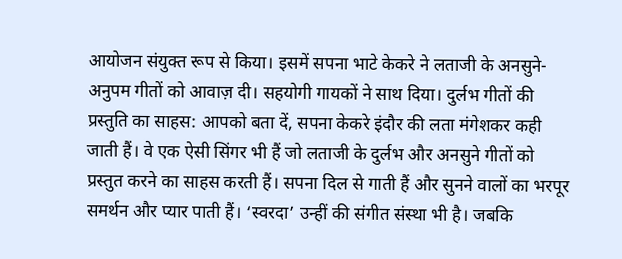आयोजन संयुक्त रूप से किया। इसमें सपना भाटे केकरे ने लताजी के अनसुने-अनुपम गीतों को आवाज़ दी। सहयोगी गायकों ने साथ दिया। दुर्लभ गीतों की प्रस्तुति का साहस: आपको बता दें, सपना केकरे इंदौर की लता मंगेशकर कही जाती हैं। वे एक ऐसी सिंगर भी हैं जो लताजी के दुर्लभ और अनसुने गीतों को प्रस्तुत करने का साहस करती हैं। सपना दिल से गाती हैं और सुनने वालों का भरपूर समर्थन और प्यार पाती हैं। ‘स्वरदा’ उन्हीं की संगीत संस्था भी है। जबकि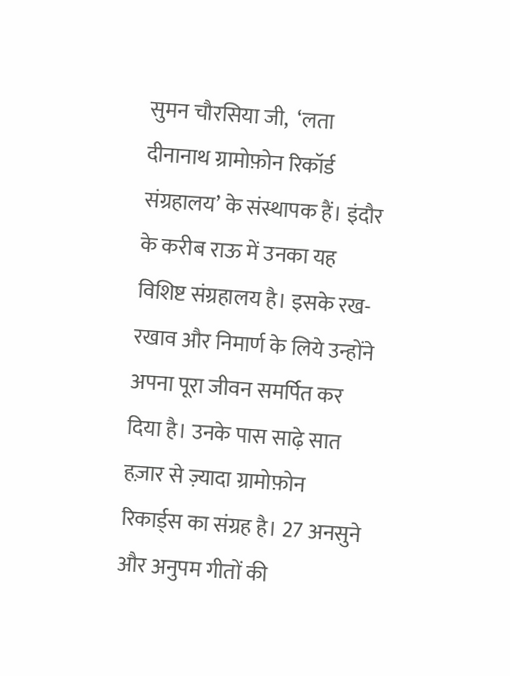सुमन चौरसिया जी,  ‘लता दीनानाथ ग्रामोफ़ोन रिकॉर्ड संग्रहालय’ के संस्थापक हैं। इंदौर के करीब राऊ में उनका यह विशिष्ट संग्रहालय है। इसके रख-रखाव और निमार्ण के लिये उन्होंने अपना पूरा जीवन समर्पित कर दिया है। उनके पास साढ़े सात हज़ार से ज़्यादा ग्रामोफ़ोन रिकार्ड्स का संग्रह है। 27 अनसुने और अनुपम गीतों की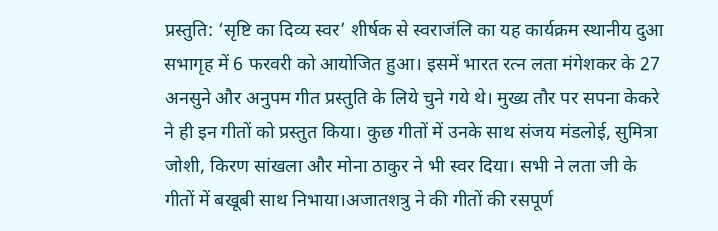प्रस्तुति: ‘सृष्टि का दिव्य स्वर’ शीर्षक से स्वराजंलि का यह कार्यक्रम स्थानीय दुआ सभागृह में 6 फरवरी को आयोजित हुआ। इसमें भारत रत्न लता मंगेशकर के 27 अनसुने और अनुपम गीत प्रस्तुति के लिये चुने गये थे। मुख्य तौर पर सपना केकरे ने ही इन गीतों को प्रस्तुत किया। कुछ गीतों में उनके साथ संजय मंडलोई, सुमित्रा जोशी, किरण सांखला और मोना ठाकुर ने भी स्वर दिया। सभी ने लता जी के गीतों में बखूबी साथ निभाया।अजातशत्रु ने की गीतों की रसपूर्ण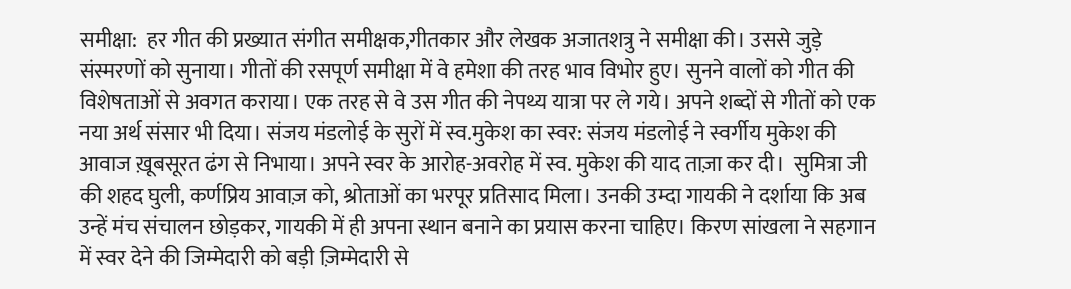समीक्षा:  हर गीत की प्रख्यात संगीत समीक्षक,गीतकार और लेखक अजातशत्रु ने समीक्षा की। उससे जुड़े संस्मरणों को सुनाया। गीतों की रसपूर्ण समीक्षा में वे हमेशा की तरह भाव विभोर हुए। सुनने वालों को गीत की विशेषताओं से अवगत कराया। एक तरह से वे उस गीत की नेपथ्य यात्रा पर ले गये। अपने शब्दों से गीतों को एक नया अर्थ संसार भी दिया। संजय मंडलोई के सुरों में स्व.मुकेश का स्वर: संजय मंडलोई ने स्वर्गीय मुकेश की आवाज ख़ूबसूरत ढंग से निभाया। अपने स्वर के आरोह-अवरोह में स्व. मुकेश की याद ताज़ा कर दी।  सुमित्रा जी की शहद घुली, कर्णप्रिय आवाज़ को, श्रोताओं का भरपूर प्रतिसाद मिला। उनकी उम्दा गायकी ने दर्शाया कि अब उन्हें मंच संचालन छोड़कर, गायकी में ही अपना स्थान बनाने का प्रयास करना चाहिए। किरण सांखला ने सहगान में स्वर देने की जिम्मेदारी को बड़ी ज़िम्मेदारी से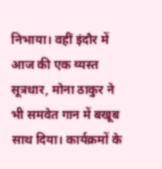निभाया। वहीं इंदौर में आज की एक व्यस्त सूत्रधार, मोना ठाकुर ने भी समवेत गान में बखूब साथ दिया। कार्यक्रमों के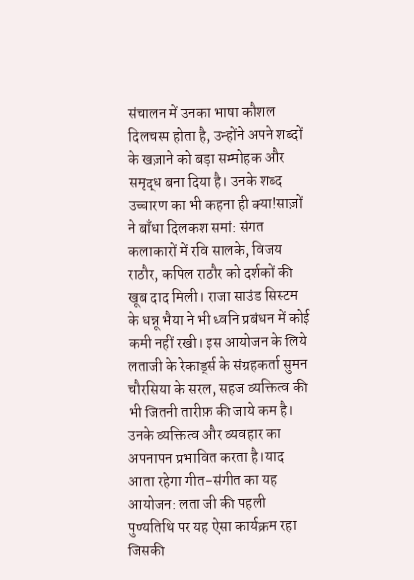संचालन में उनका भाषा कौशल दिलचस्प होता है, उन्होंने अपने शब्दों के खज़ाने को बड़ा सम्मोहक और समृद्ध बना दिया है। उनके शब्द उच्चारण का भी कहना ही क्या!साज़ों ने बाँधा दिलकश समां: संगत कलाकारों में रवि सालके, विजय राठौर, कपिल राठौर को दर्शकों की खूब दाद मिली। राजा साउंड सिस्टम के धन्नू भैया ने भी ध्वनि प्रबंधन में कोई कमी नहीं रखी। इस आयोजन के लिये लताजी के रेकार्ड्स के संग्रहकर्ता सुमन चौरसिया के सरल, सहज व्यक्तित्व की भी जितनी तारीफ़ की जाये कम है। उनके व्यक्तित्व और व्यवहार का अपनापन प्रभावित करता है।याद आता रहेगा गीत-संगीत का यह आयोजन: लता जी की पहली पुण्यतिथि पर यह ऐसा कार्यक्रम रहा जिसकी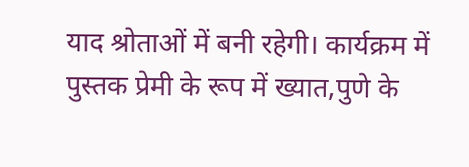याद श्रोताओं में बनी रहेगी। कार्यक्रम में पुस्तक प्रेमी के रूप में ख्यात,पुणे के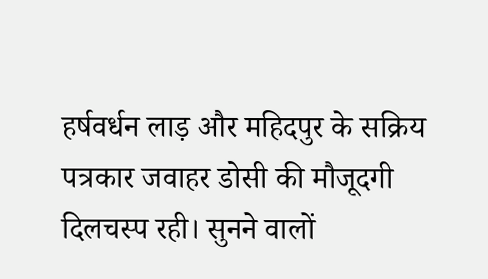हर्षवर्धन लाड़ और महिदपुर के सक्रिय पत्रकार जवाहर डोसी की मौजूदगी दिलचस्प रही। सुनने वालों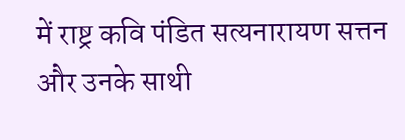में राष्ट्र कवि पंडित सत्यनारायण सत्तन और उनके साथी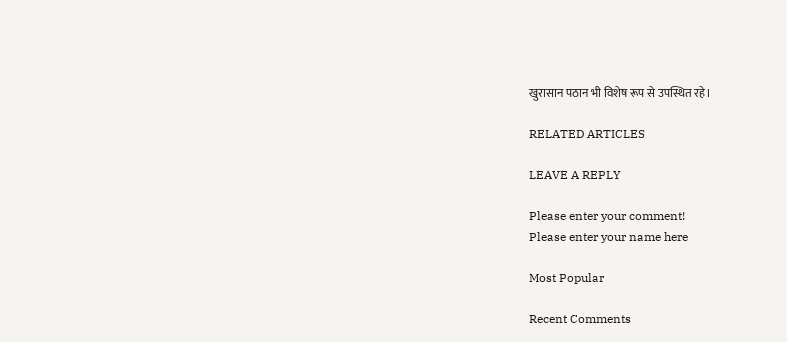खुरासान पठान भी विशेष रूप से उपस्थित रहे।

RELATED ARTICLES

LEAVE A REPLY

Please enter your comment!
Please enter your name here

Most Popular

Recent Comments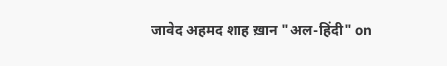जावेद अहमद शाह ख़ान "अल-हिंदी" on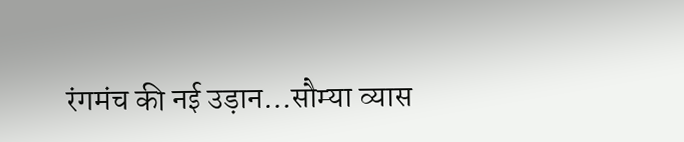रंगमंच की नई उड़ान…सौम्या व्यास